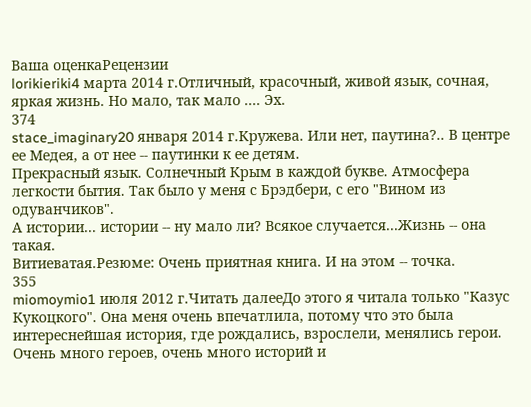Ваша оценкаРецензии
lorikieriki4 марта 2014 г.Отличный, красочный, живой язык, сочная, яркая жизнь. Но мало, так мало .... Эх.
374
stace_imaginary20 января 2014 г.Кружева. Или нет, паутина?.. В центре ее Медея, а от нее -- паутинки к ее детям.
Прекрасный язык. Солнечный Крым в каждой букве. Атмосфера легкости бытия. Так было у меня с Брэдбери, с его "Вином из одуванчиков".
А истории... истории -- ну мало ли? Всякое случается...Жизнь -- она такая.
Витиеватая.Резюме: Очень приятная книга. И на этом -- точка.
355
miomoymio1 июля 2012 г.Читать далееДо этого я читала только "Казус Кукоцкого". Она меня очень впечатлила, потому что это была интереснейшая история, где рождались, взрослели, менялись герои. Очень много героев, очень много историй и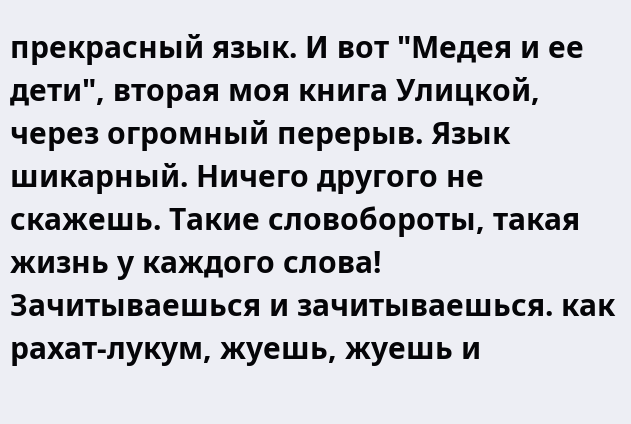прекрасный язык. И вот "Медея и ее дети", вторая моя книга Улицкой, через огромный перерыв. Язык шикарный. Ничего другого не скажешь. Такие словобороты, такая жизнь у каждого слова! Зачитываешься и зачитываешься. как рахат-лукум, жуешь, жуешь и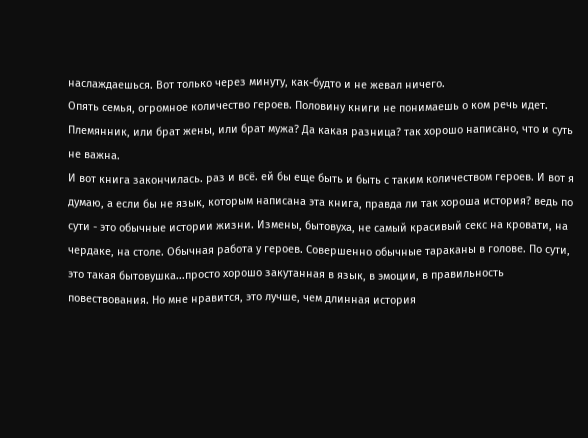наслаждаешься. Вот только через минуту, как-будто и не жевал ничего.
Опять семья, огромное количество героев. Половину книги не понимаешь о ком речь идет. Племянник, или брат жены, или брат мужа? Да какая разница? так хорошо написано, что и суть не важна.
И вот книга закончилась. раз и всё. ей бы еще быть и быть с таким количеством героев. И вот я думаю, а если бы не язык, которым написана эта книга, правда ли так хороша история? ведь по сути - это обычные истории жизни. Измены, бытовуха, не самый красивый секс на кровати, на чердаке, на столе. Обычная работа у героев. Совершенно обычные тараканы в голове. По сути, это такая бытовушка...просто хорошо закутанная в язык, в эмоции, в правильность повествования. Но мне нравится, это лучше, чем длинная история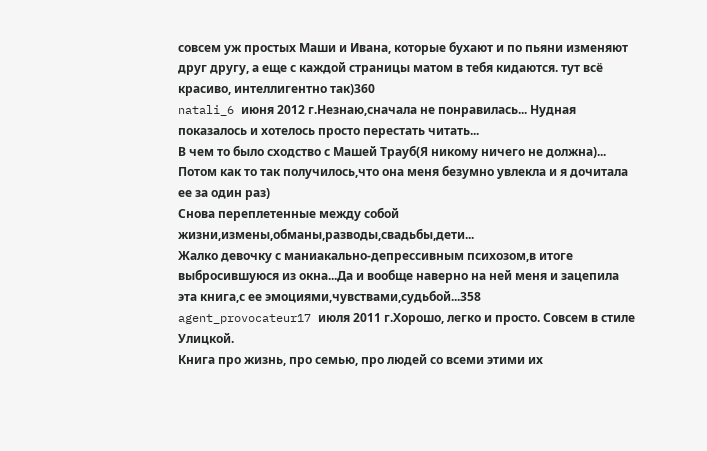совсем уж простых Маши и Ивана, которые бухают и по пьяни изменяют друг другу, а еще с каждой страницы матом в тебя кидаются. тут всё красиво, интеллигентно так)360
natali_6 июня 2012 г.Незнаю,сначала не понравилась... Нудная показалось и хотелось просто перестать читать...
В чем то было сходство с Машей Трауб(Я никому ничего не должна)...
Потом как то так получилось,что она меня безумно увлекла и я дочитала ее за один раз)
Снова переплетенные между собой жизни,измены,обманы,разводы,свадьбы,дети...
Жалко девочку с маниакально-депрессивным психозом,в итоге выбросившуюся из окна...Да и вообще наверно на ней меня и зацепила эта книга,с ее эмоциями,чувствами,судьбой...358
agent_provocateur17 июля 2011 г.Хорошо, легко и просто. Совсем в стиле Улицкой.
Книга про жизнь, про семью, про людей со всеми этими их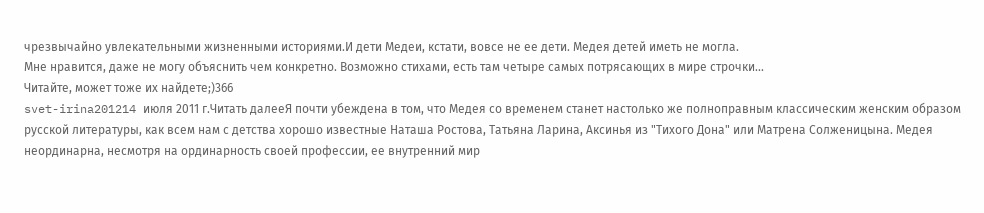чрезвычайно увлекательными жизненными историями.И дети Медеи, кстати, вовсе не ее дети. Медея детей иметь не могла.
Мне нравится, даже не могу объяснить чем конкретно. Возможно стихами, есть там четыре самых потрясающих в мире строчки...
Читайте, может тоже их найдете;)366
svet-irina201214 июля 2011 г.Читать далееЯ почти убеждена в том, что Медея со временем станет настолько же полноправным классическим женским образом русской литературы, как всем нам с детства хорошо известные Наташа Ростова, Татьяна Ларина, Аксинья из "Тихого Дона" или Матрена Солженицына. Медея неординарна, несмотря на ординарность своей профессии, ее внутренний мир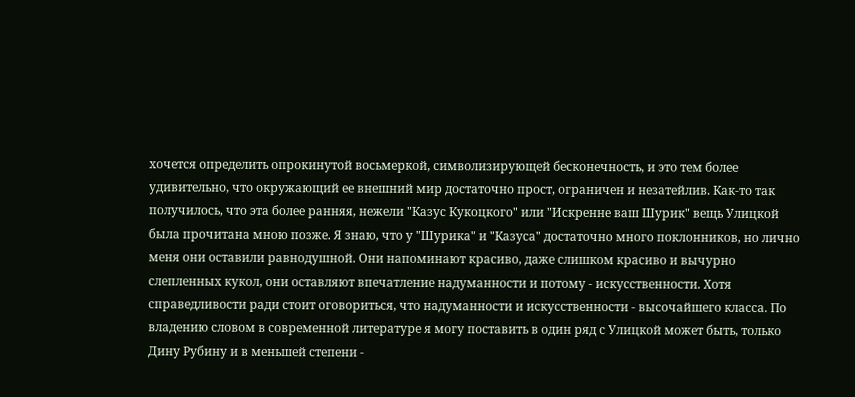хочется определить опрокинутой восьмеркой, символизирующей бесконечность, и это тем более удивительно, что окружающий ее внешний мир достаточно прост, ограничен и незатейлив. Как-то так получилось, что эта более ранняя, нежели "Казус Кукоцкого" или "Искренне ваш Шурик" вещь Улицкой была прочитана мною позже. Я знаю, что у "Шурика" и "Казуса" достаточно много поклонников, но лично меня они оставили равнодушной. Они напоминают красиво, даже слишком красиво и вычурно слепленных кукол, они оставляют впечатление надуманности и потому - искусственности. Хотя справедливости ради стоит оговориться, что надуманности и искусственности - высочайшего класса. По владению словом в современной литературе я могу поставить в один ряд с Улицкой может быть, только Дину Рубину и в меньшей степени -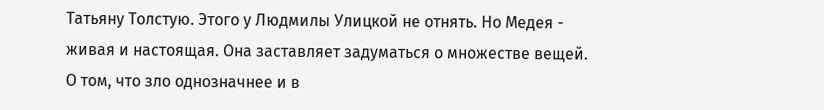Татьяну Толстую. Этого у Людмилы Улицкой не отнять. Но Медея - живая и настоящая. Она заставляет задуматься о множестве вещей. О том, что зло однозначнее и в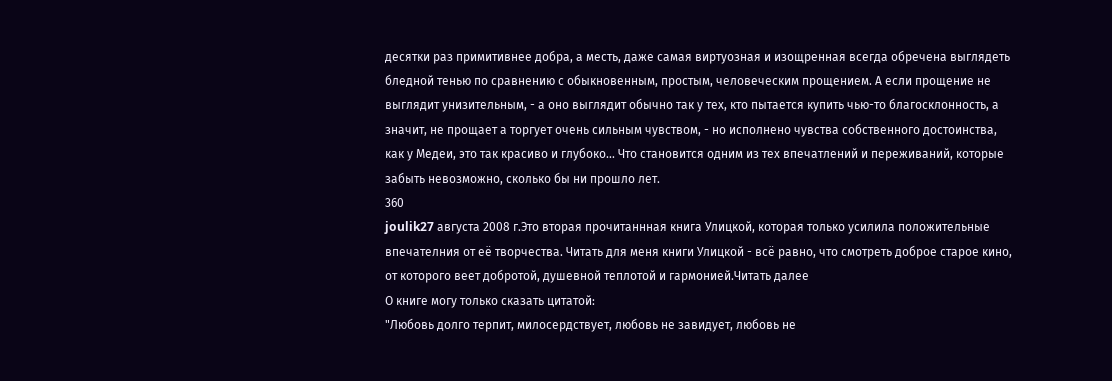десятки раз примитивнее добра, а месть, даже самая виртуозная и изощренная всегда обречена выглядеть бледной тенью по сравнению с обыкновенным, простым, человеческим прощением. А если прощение не выглядит унизительным, - а оно выглядит обычно так у тех, кто пытается купить чью-то благосклонность, а значит, не прощает а торгует очень сильным чувством, - но исполнено чувства собственного достоинства, как у Медеи, это так красиво и глубоко... Что становится одним из тех впечатлений и переживаний, которые забыть невозможно, сколько бы ни прошло лет.
360
joulik27 августа 2008 г.Это вторая прочитаннная книга Улицкой, которая только усилила положительные впечателния от её творчества. Читать для меня книги Улицкой - всё равно, что смотреть доброе старое кино, от которого веет добротой, душевной теплотой и гармонией.Читать далее
О книге могу только сказать цитатой:
"Любовь долго терпит, милосердствует, любовь не завидует, любовь не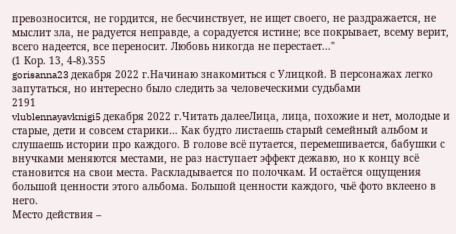превозносится, не гордится, не бесчинствует, не ищет своего, не раздражается, не мыслит зла, не радуется неправде, а сорадуется истине; все покрывает, всему верит, всего надеется, все переносит. Любовь никогда не перестает..."
(1 Кор. 13, 4-8).355
gorisanna23 декабря 2022 г.Начинаю знакомиться с Улицкой. В персонажах легко запутаться, но интересно было следить за человеческими судьбами
2191
vlublennayavknigi5 декабря 2022 г.Читать далееЛица, лица, похожие и нет, молодые и старые, дети и совсем старики… Как будто листаешь старый семейный альбом и слушаешь истории про каждого. В голове всё путается, перемешивается, бабушки с внучками меняются местами, не раз наступает эффект дежавю, но к концу всё становится на свои места. Раскладывается по полочкам. И остаётся ощущения большой ценности этого альбома. Большой ценности каждого, чьё фото вклеено в него.
Место действия –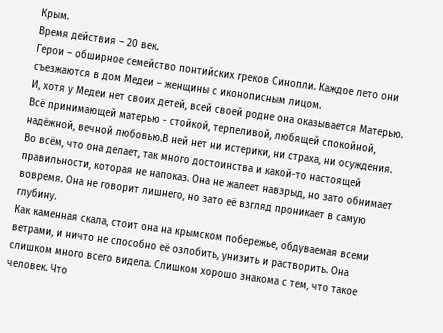Крым.
Время действия – 20 век.
Герои – обширное семейство понтийских греков Синопли. Каждое лето они съезжаются в дом Медеи – женщины с иконописным лицом.
И, хотя у Медеи нет своих детей, всей своей родне она оказывается Матерью. Всё принимающей матерью - стойкой, терпеливой, любящей спокойной, надёжной, вечной любовью.В ней нет ни истерики, ни страха, ни осуждения. Во всём, что она делает, так много достоинства и какой-то настоящей правильности, которая не напоказ. Она не жалеет навзрыд, но зато обнимает вовремя. Она не говорит лишнего, но зато её взгляд проникает в самую глубину.
Как каменная скала, стоит она на крымском побережье, обдуваемая всеми ветрами, и ничто не способно её озлобить, унизить и растворить. Она слишком много всего видела. Слишком хорошо знакома с тем, что такое человек. Что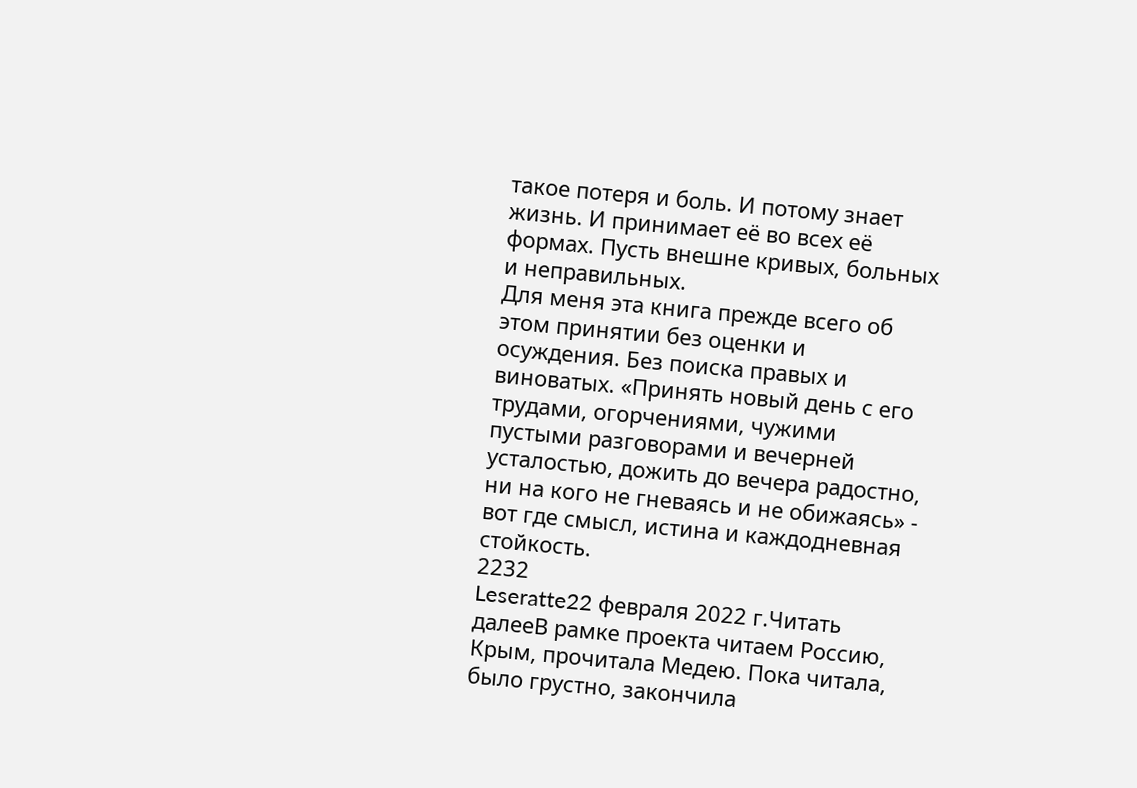такое потеря и боль. И потому знает жизнь. И принимает её во всех её формах. Пусть внешне кривых, больных и неправильных.
Для меня эта книга прежде всего об этом принятии без оценки и осуждения. Без поиска правых и виноватых. «Принять новый день с его трудами, огорчениями, чужими пустыми разговорами и вечерней усталостью, дожить до вечера радостно, ни на кого не гневаясь и не обижаясь» - вот где смысл, истина и каждодневная стойкость.
2232
Leseratte22 февраля 2022 г.Читать далееВ рамке проекта читаем Россию, Крым, прочитала Медею. Пока читала, было грустно, закончила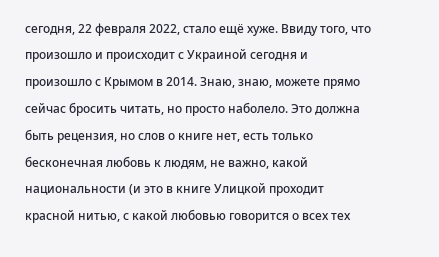сегодня, 22 февраля 2022, стало ещё хуже. Ввиду того, что произошло и происходит с Украиной сегодня и произошло с Крымом в 2014. Знаю, знаю, можете прямо сейчас бросить читать, но просто наболело. Это должна быть рецензия, но слов о книге нет, есть только бесконечная любовь к людям, не важно, какой национальности (и это в книге Улицкой проходит красной нитью, с какой любовью говорится о всех тех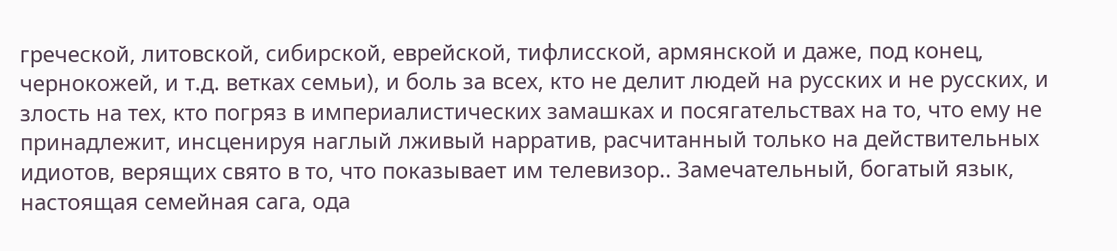греческой, литовской, сибирской, еврейской, тифлисской, армянской и даже, под конец, чернокожей, и т.д. ветках семьи), и боль за всех, кто не делит людей на русских и не русских, и злость на тех, кто погряз в империалистических замашках и посягательствах на то, что ему не принадлежит, инсценируя наглый лживый нарратив, расчитанный только на действительных идиотов, верящих свято в то, что показывает им телевизор.. Замечательный, богатый язык, настоящая семейная сага, ода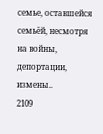семье, оставшейся семьёй, несмотря на войны, депортации, измены..
2109